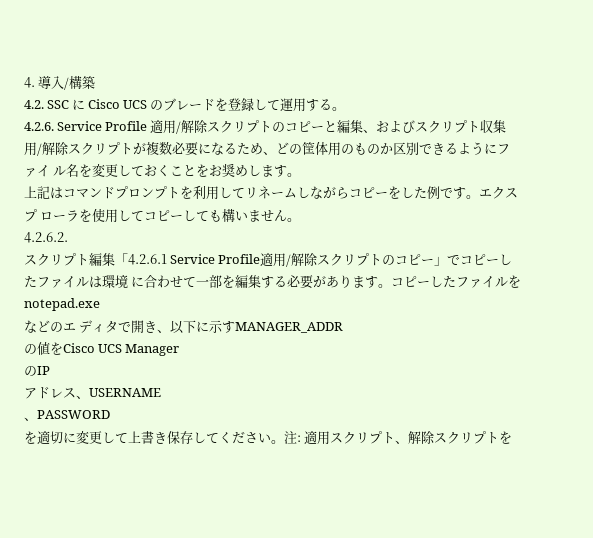4. 導入/構築
4.2. SSC に Cisco UCS のブレードを登録して運用する。
4.2.6. Service Profile 適用/解除スクリプトのコピーと編集、およびスクリプト収集
用/解除スクリプトが複数必要になるため、どの筐体用のものか区別できるようにファイ ル名を変更しておくことをお奨めします。
上記はコマンドプロンプトを利用してリネームしながらコピーをした例です。エクスプ ローラを使用してコピーしても構いません。
4.2.6.2.
スクリプト編集「4.2.6.1 Service Profile適用/解除スクリプトのコピー」でコピーしたファイルは環境 に合わせて一部を編集する必要があります。コピーしたファイルを
notepad.exe
などのエ ディタで開き、以下に示すMANAGER_ADDR
の値をCisco UCS Manager
のIP
アドレス、USERNAME
、PASSWORD
を適切に変更して上書き保存してください。注: 適用スクリプト、解除スクリプトを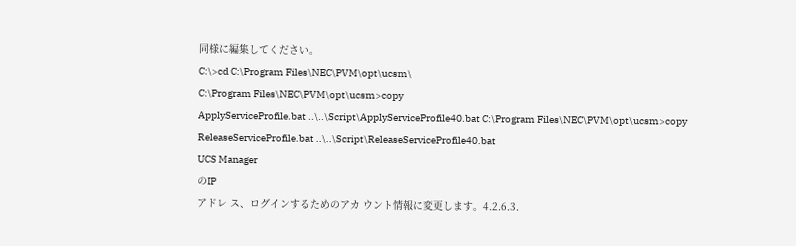同様に編集してください。
C:\>cd C:\Program Files\NEC\PVM\opt\ucsm\
C:\Program Files\NEC\PVM\opt\ucsm>copy
ApplyServiceProfile.bat ..\..\Script\ApplyServiceProfile40.bat C:\Program Files\NEC\PVM\opt\ucsm>copy
ReleaseServiceProfile.bat ..\..\Script\ReleaseServiceProfile40.bat
UCS Manager
のIP
アドレ ス、ログインするためのアカ ウント情報に変更します。4.2.6.3.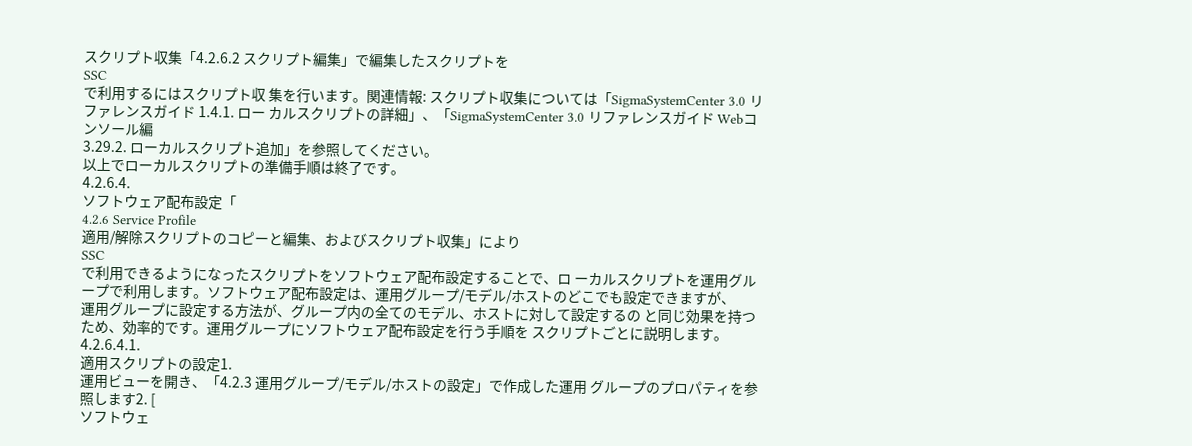スクリプト収集「4.2.6.2 スクリプト編集」で編集したスクリプトを
SSC
で利用するにはスクリプト収 集を行います。関連情報: スクリプト収集については「SigmaSystemCenter 3.0 リファレンスガイド 1.4.1. ロー カルスクリプトの詳細」、「SigmaSystemCenter 3.0 リファレンスガイド Webコンソール編
3.29.2. ローカルスクリプト追加」を参照してください。
以上でローカルスクリプトの準備手順は終了です。
4.2.6.4.
ソフトウェア配布設定「
4.2.6 Service Profile
適用/解除スクリプトのコピーと編集、およびスクリプト収集」により
SSC
で利用できるようになったスクリプトをソフトウェア配布設定することで、ロ ーカルスクリプトを運用グループで利用します。ソフトウェア配布設定は、運用グループ/モデル/ホストのどこでも設定できますが、
運用グループに設定する方法が、グループ内の全てのモデル、ホストに対して設定するの と同じ効果を持つため、効率的です。運用グループにソフトウェア配布設定を行う手順を スクリプトごとに説明します。
4.2.6.4.1.
適用スクリプトの設定1.
運用ビューを開き、「4.2.3 運用グループ/モデル/ホストの設定」で作成した運用 グループのプロパティを参照します2. [
ソフトウェ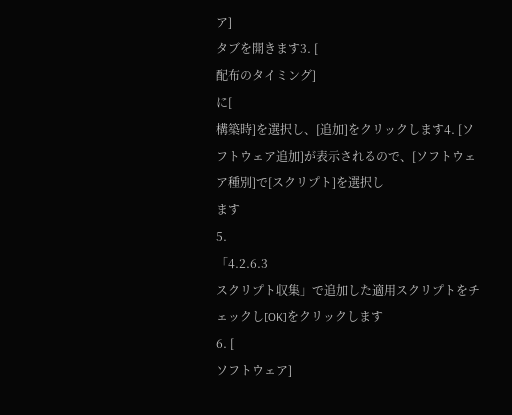ア]
タブを開きます3. [
配布のタイミング]
に[
構築時]を選択し、[追加]をクリックします4. [ソフトウェア追加]が表示されるので、[ソフトウェア種別]で[スクリプト]を選択し
ます
5.
「4.2.6.3
スクリプト収集」で追加した適用スクリプトをチェックし[OK]をクリックします
6. [
ソフトウェア]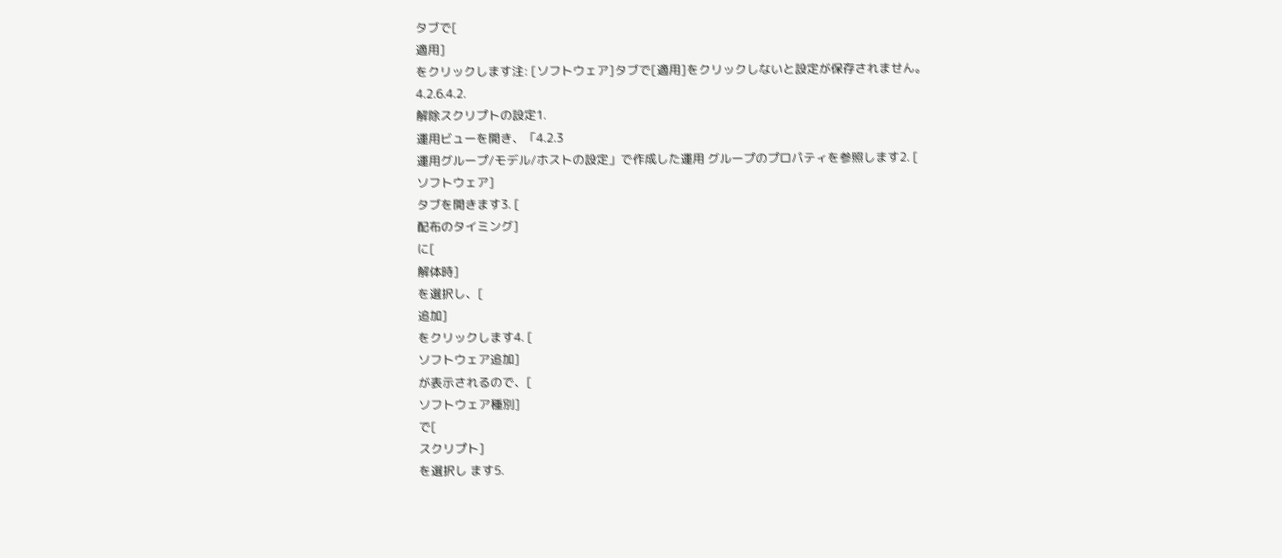タブで[
適用]
をクリックします注: [ソフトウェア]タブで[適用]をクリックしないと設定が保存されません。
4.2.6.4.2.
解除スクリプトの設定1.
運用ビューを開き、「4.2.3
運用グループ/モデル/ホストの設定」で作成した運用 グループのプロパティを参照します2. [
ソフトウェア]
タブを開きます3. [
配布のタイミング]
に[
解体時]
を選択し、[
追加]
をクリックします4. [
ソフトウェア追加]
が表示されるので、[
ソフトウェア種別]
で[
スクリプト]
を選択し ます5.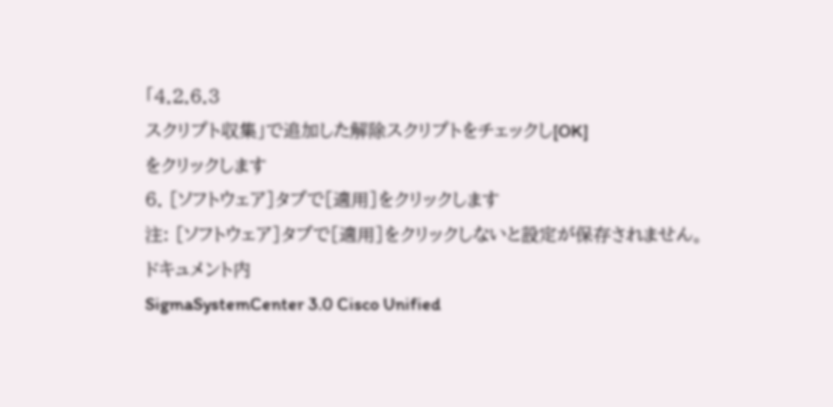「4.2.6.3
スクリプト収集」で追加した解除スクリプトをチェックし[OK]
をクリックします
6. [ソフトウェア]タブで[適用]をクリックします
注: [ソフトウェア]タブで[適用]をクリックしないと設定が保存されません。
ドキュメント内
SigmaSystemCenter 3.0 Cisco Unified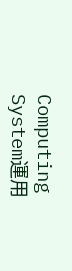Computing System運用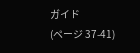ガイド
(ページ 37-41)